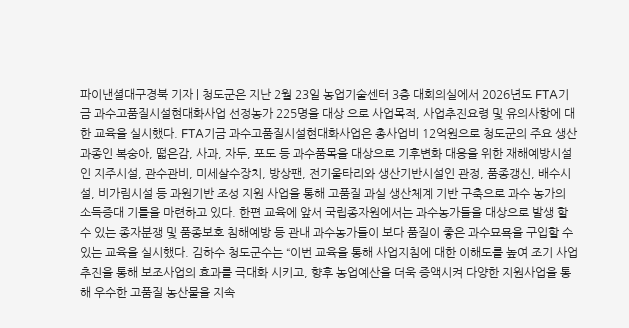파이낸셜대구경북 기자 | 청도군은 지난 2월 23일 농업기술센터 3층 대회의실에서 2026년도 FTA기금 과수고품질시설현대화사업 선정농가 225명을 대상 으로 사업목적, 사업추진요령 및 유의사항에 대한 교육을 실시했다. FTA기금 과수고품질시설현대화사업은 총사업비 12억원으로 청도군의 주요 생산 과종인 복숭아, 떫은감, 사과, 자두, 포도 등 과수품목을 대상으로 기후변화 대응을 위한 재해예방시설인 지주시설, 관수관비, 미세살수장치, 방상팬, 전기울타리와 생산기반시설인 관정, 품종갱신, 배수시설, 비가림시설 등 과원기반 조성 지원 사업을 통해 고품질 과실 생산체계 기반 구축으로 과수 농가의 소득증대 기틀을 마련하고 있다. 한편 교육에 앞서 국립종자원에서는 과수농가들을 대상으로 발생 할 수 있는 종자분쟁 및 품종보호 침해예방 등 관내 과수농가들이 보다 품질이 좋은 과수묘묙을 구입할 수 있는 교육을 실시했다. 김하수 청도군수는 “이번 교육을 통해 사업지침에 대한 이해도를 높여 조기 사업추진을 통해 보조사업의 효과를 극대화 시키고, 향후 농업예산을 더욱 증액시켜 다양한 지원사업을 통해 우수한 고품질 농산물을 지속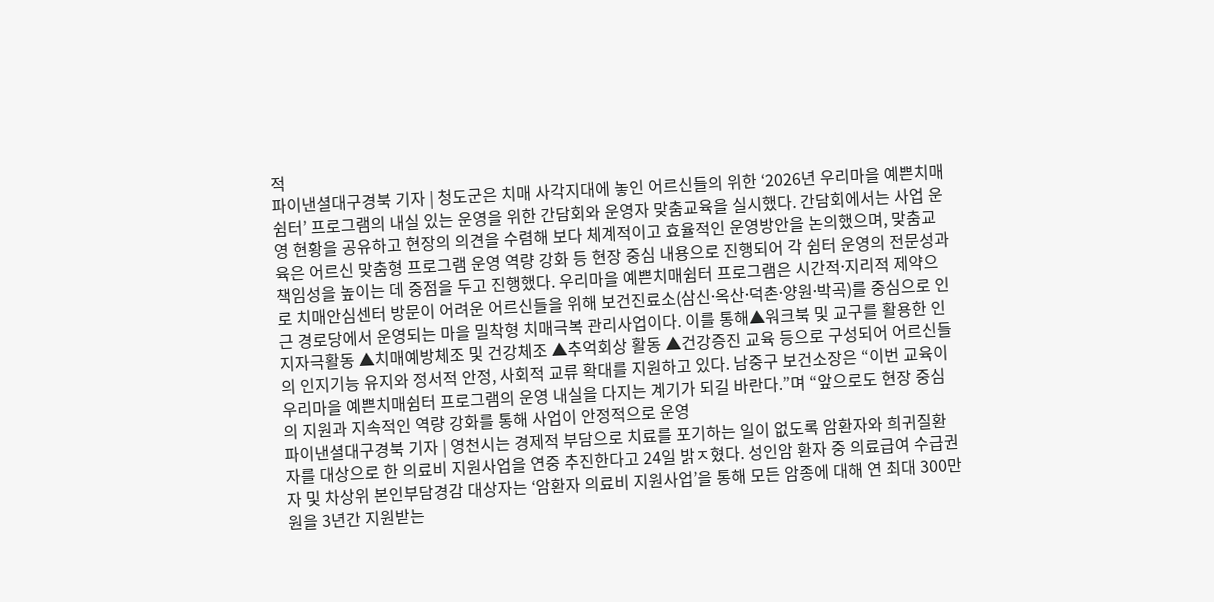적
파이낸셜대구경북 기자 | 청도군은 치매 사각지대에 놓인 어르신들의 위한 ‘2026년 우리마을 예쁜치매쉼터’ 프로그램의 내실 있는 운영을 위한 간담회와 운영자 맞춤교육을 실시했다. 간담회에서는 사업 운영 현황을 공유하고 현장의 의견을 수렴해 보다 체계적이고 효율적인 운영방안을 논의했으며, 맞춤교육은 어르신 맞춤형 프로그램 운영 역량 강화 등 현장 중심 내용으로 진행되어 각 쉼터 운영의 전문성과 책임성을 높이는 데 중점을 두고 진행했다. 우리마을 예쁜치매쉼터 프로그램은 시간적⸱지리적 제약으로 치매안심센터 방문이 어려운 어르신들을 위해 보건진료소(삼신⸱옥산⸱덕촌⸱양원⸱박곡)를 중심으로 인근 경로당에서 운영되는 마을 밀착형 치매극복 관리사업이다. 이를 통해▲워크북 및 교구를 활용한 인지자극활동 ▲치매예방체조 및 건강체조 ▲추억회상 활동 ▲건강증진 교육 등으로 구성되어 어르신들의 인지기능 유지와 정서적 안정, 사회적 교류 확대를 지원하고 있다. 남중구 보건소장은 “이번 교육이 우리마을 예쁜치매쉼터 프로그램의 운영 내실을 다지는 계기가 되길 바란다.”며 “앞으로도 현장 중심의 지원과 지속적인 역량 강화를 통해 사업이 안정적으로 운영
파이낸셜대구경북 기자 | 영천시는 경제적 부담으로 치료를 포기하는 일이 없도록 암환자와 희귀질환자를 대상으로 한 의료비 지원사업을 연중 추진한다고 24일 밝ㅈ혔다. 성인암 환자 중 의료급여 수급권자 및 차상위 본인부담경감 대상자는 ‘암환자 의료비 지원사업’을 통해 모든 암종에 대해 연 최대 300만원을 3년간 지원받는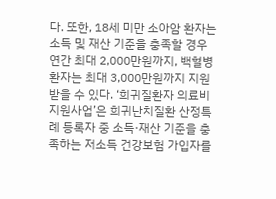다. 또한, 18세 미만 소아암 환자는 소득 및 재산 기준을 충족할 경우 연간 최대 2,000만원까지, 백혈병 환자는 최대 3,000만원까지 지원받을 수 있다. ‘희귀질환자 의료비 지원사업’은 희귀난치질환 산정특례 등록자 중 소득·재산 기준을 충족하는 저소득 건강보험 가입자를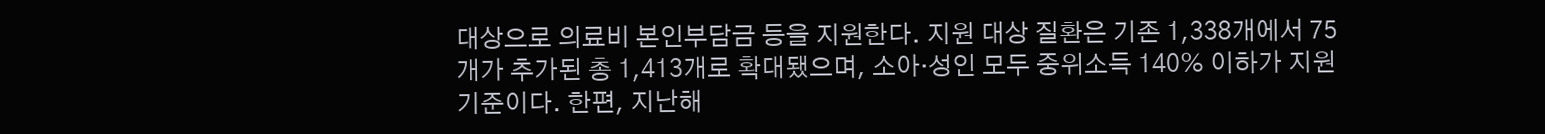대상으로 의료비 본인부담금 등을 지원한다. 지원 대상 질환은 기존 1,338개에서 75개가 추가된 총 1,413개로 확대됐으며, 소아·성인 모두 중위소득 140% 이하가 지원 기준이다. 한편, 지난해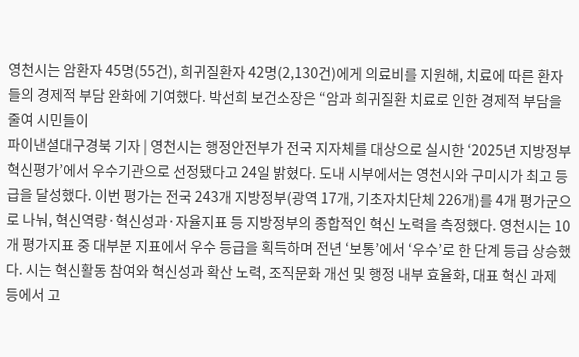영천시는 암환자 45명(55건), 희귀질환자 42명(2,130건)에게 의료비를 지원해, 치료에 따른 환자들의 경제적 부담 완화에 기여했다. 박선희 보건소장은 “암과 희귀질환 치료로 인한 경제적 부담을 줄여 시민들이
파이낸셜대구경북 기자 | 영천시는 행정안전부가 전국 지자체를 대상으로 실시한 ‘2025년 지방정부 혁신평가’에서 우수기관으로 선정됐다고 24일 밝혔다. 도내 시부에서는 영천시와 구미시가 최고 등급을 달성했다. 이번 평가는 전국 243개 지방정부(광역 17개, 기초자치단체 226개)를 4개 평가군으로 나눠, 혁신역량·혁신성과·자율지표 등 지방정부의 종합적인 혁신 노력을 측정했다. 영천시는 10개 평가지표 중 대부분 지표에서 우수 등급을 획득하며 전년 ‘보통’에서 ‘우수’로 한 단계 등급 상승했다. 시는 혁신활동 참여와 혁신성과 확산 노력, 조직문화 개선 및 행정 내부 효율화, 대표 혁신 과제 등에서 고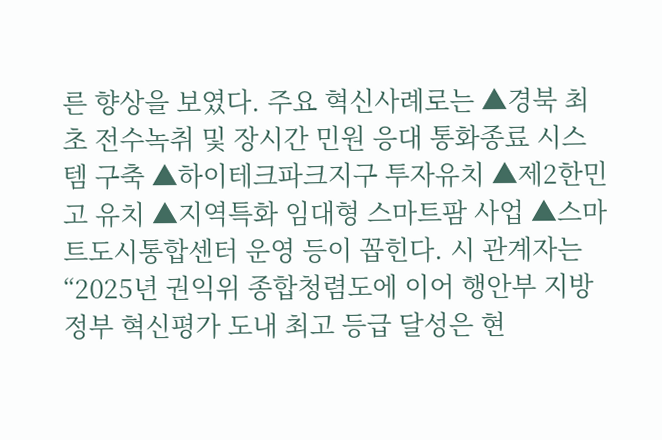른 향상을 보였다. 주요 혁신사례로는 ▲경북 최초 전수녹취 및 장시간 민원 응대 통화종료 시스템 구축 ▲하이테크파크지구 투자유치 ▲제2한민고 유치 ▲지역특화 임대형 스마트팜 사업 ▲스마트도시통합센터 운영 등이 꼽힌다. 시 관계자는 “2025년 권익위 종합청렴도에 이어 행안부 지방정부 혁신평가 도내 최고 등급 달성은 현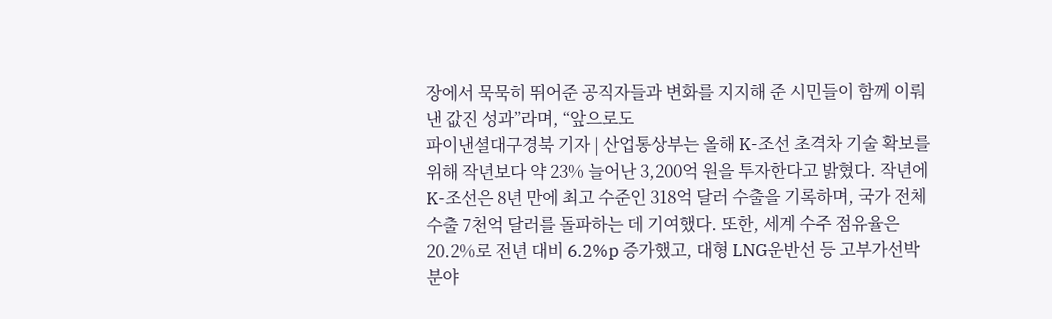장에서 묵묵히 뛰어준 공직자들과 변화를 지지해 준 시민들이 함께 이뤄낸 값진 성과”라며, “앞으로도
파이낸셜대구경북 기자 | 산업통상부는 올해 K-조선 초격차 기술 확보를 위해 작년보다 약 23% 늘어난 3,200억 원을 투자한다고 밝혔다. 작년에 K-조선은 8년 만에 최고 수준인 318억 달러 수출을 기록하며, 국가 전체 수출 7천억 달러를 돌파하는 데 기여했다. 또한, 세계 수주 점유율은 20.2%로 전년 대비 6.2%p 증가했고, 대형 LNG운반선 등 고부가선박 분야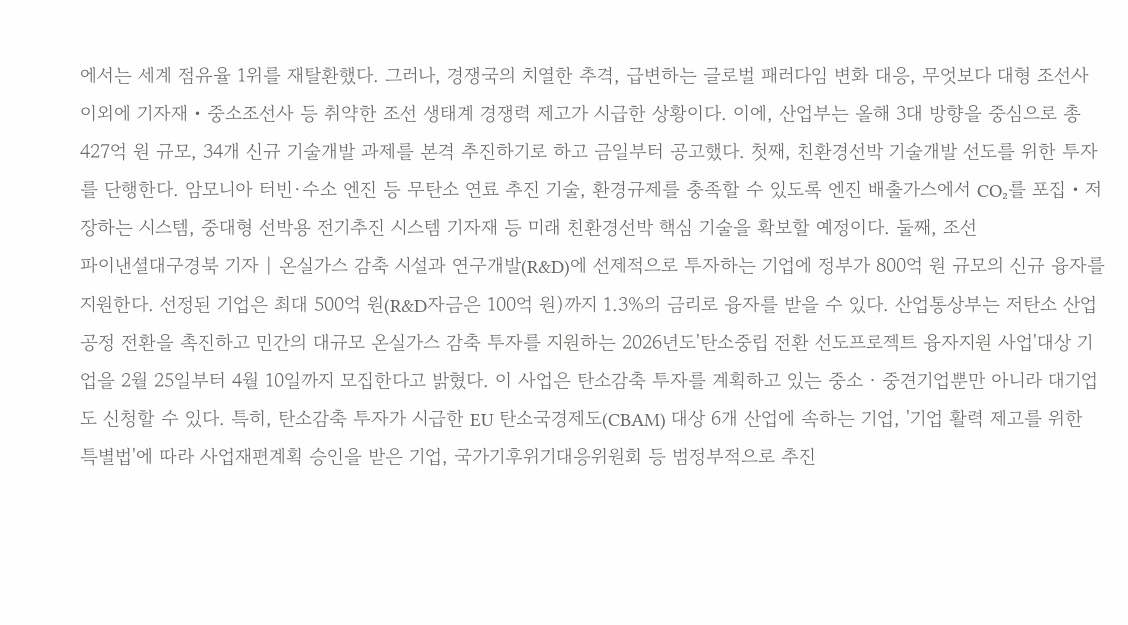에서는 세계 점유율 1위를 재탈환했다. 그러나, 경쟁국의 치열한 추격, 급변하는 글로벌 패러다임 변화 대응, 무엇보다 대형 조선사 이외에 기자재・중소조선사 등 취약한 조선 생태계 경쟁력 제고가 시급한 상황이다. 이에, 산업부는 올해 3대 방향을 중심으로 총 427억 원 규모, 34개 신규 기술개발 과제를 본격 추진하기로 하고 금일부터 공고했다. 첫째, 친환경선박 기술개발 선도를 위한 투자를 단행한다. 암모니아 터빈·수소 엔진 등 무탄소 연료 추진 기술, 환경규제를 충족할 수 있도록 엔진 배출가스에서 CO₂를 포집・저장하는 시스템, 중대형 선박용 전기추진 시스템 기자재 등 미래 친환경선박 핵심 기술을 확보할 예정이다. 둘째, 조선
파이낸셜대구경북 기자 | 온실가스 감축 시설과 연구개발(R&D)에 선제적으로 투자하는 기업에 정부가 800억 원 규모의 신규 융자를 지원한다. 선정된 기업은 최대 500억 원(R&D자금은 100억 원)까지 1.3%의 금리로 융자를 받을 수 있다. 산업통상부는 저탄소 산업공정 전환을 촉진하고 민간의 대규모 온실가스 감축 투자를 지원하는 2026년도'탄소중립 전환 선도프로젝트 융자지원 사업'대상 기업을 2월 25일부터 4월 10일까지 모집한다고 밝혔다. 이 사업은 탄소감축 투자를 계획하고 있는 중소‧중견기업뿐만 아니라 대기업도 신청할 수 있다. 특히, 탄소감축 투자가 시급한 EU 탄소국경제도(CBAM) 대상 6개 산업에 속하는 기업, '기업 활력 제고를 위한 특별법'에 따라 사업재편계획 승인을 받은 기업, 국가기후위기대응위원회 등 범정부적으로 추진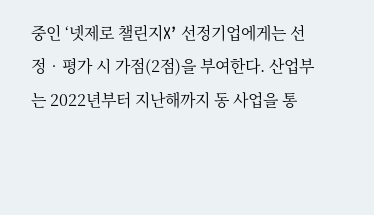중인 ‘넷제로 챌린지X’ 선정기업에게는 선정‧평가 시 가점(2점)을 부여한다. 산업부는 2022년부터 지난해까지 동 사업을 통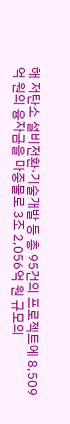해 저탄소 설비전환·기술개발 등 총 95건의 프로젝트에 8,509억 원의 융자금을 마중물로 3조 2,056억 원 규모의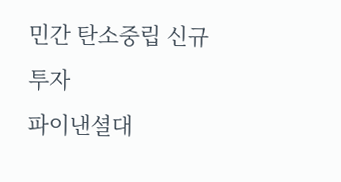민간 탄소중립 신규 투자
파이낸셜대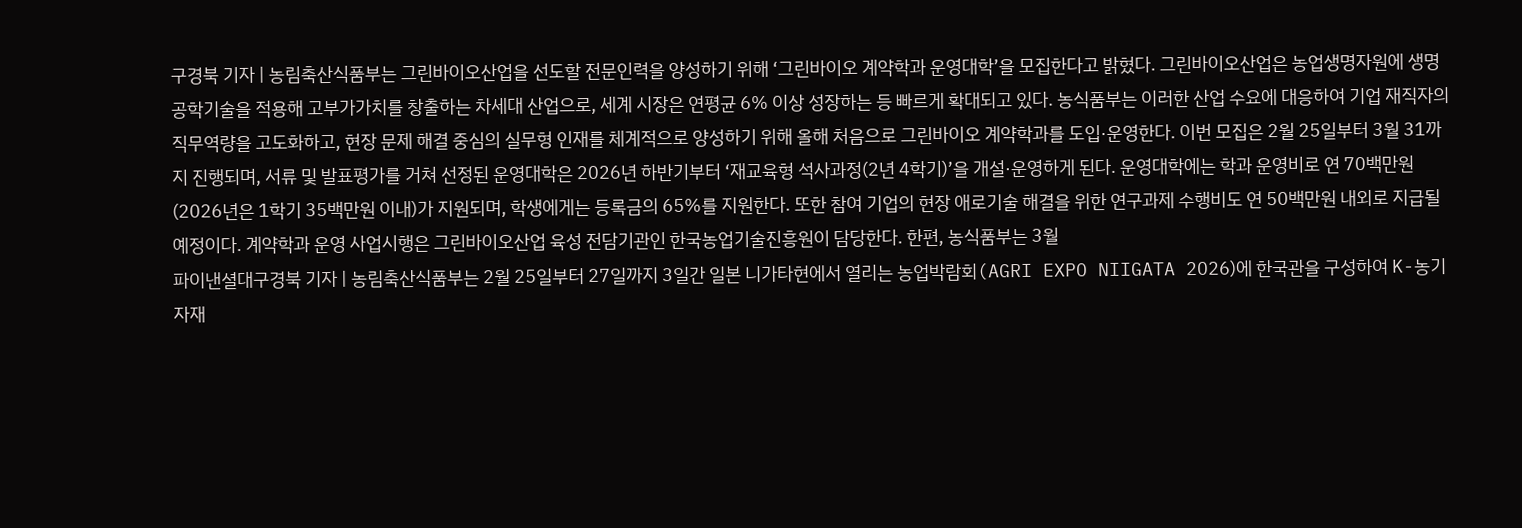구경북 기자 | 농림축산식품부는 그린바이오산업을 선도할 전문인력을 양성하기 위해 ‘그린바이오 계약학과 운영대학’을 모집한다고 밝혔다. 그린바이오산업은 농업생명자원에 생명공학기술을 적용해 고부가가치를 창출하는 차세대 산업으로, 세계 시장은 연평균 6% 이상 성장하는 등 빠르게 확대되고 있다. 농식품부는 이러한 산업 수요에 대응하여 기업 재직자의 직무역량을 고도화하고, 현장 문제 해결 중심의 실무형 인재를 체계적으로 양성하기 위해 올해 처음으로 그린바이오 계약학과를 도입·운영한다. 이번 모집은 2월 25일부터 3월 31까지 진행되며, 서류 및 발표평가를 거쳐 선정된 운영대학은 2026년 하반기부터 ‘재교육형 석사과정(2년 4학기)’을 개설·운영하게 된다. 운영대학에는 학과 운영비로 연 70백만원(2026년은 1학기 35백만원 이내)가 지원되며, 학생에게는 등록금의 65%를 지원한다. 또한 참여 기업의 현장 애로기술 해결을 위한 연구과제 수행비도 연 50백만원 내외로 지급될 예정이다. 계약학과 운영 사업시행은 그린바이오산업 육성 전담기관인 한국농업기술진흥원이 담당한다. 한편, 농식품부는 3월
파이낸셜대구경북 기자 | 농림축산식품부는 2월 25일부터 27일까지 3일간 일본 니가타현에서 열리는 농업박람회(AGRI EXPO NIIGATA 2026)에 한국관을 구성하여 K-농기자재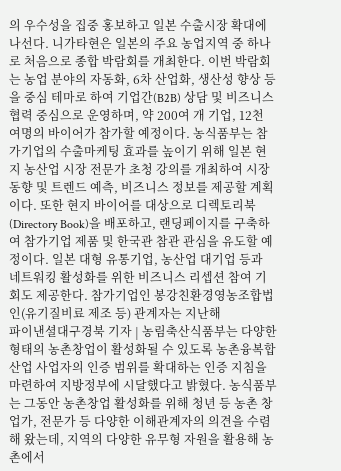의 우수성을 집중 홍보하고 일본 수출시장 확대에 나선다. 니가타현은 일본의 주요 농업지역 중 하나로 처음으로 종합 박람회를 개최한다. 이번 박람회는 농업 분야의 자동화, 6차 산업화, 생산성 향상 등을 중심 테마로 하여 기업간(B2B) 상담 및 비즈니스 협력 중심으로 운영하며, 약 200여 개 기업, 12천 여명의 바이어가 참가할 예정이다. 농식품부는 참가기업의 수출마케팅 효과를 높이기 위해 일본 현지 농산업 시장 전문가 초청 강의를 개최하여 시장 동향 및 트렌드 예측, 비즈니스 정보를 제공할 계획이다. 또한 현지 바이어를 대상으로 디렉토리북(Directory Book)을 배포하고, 랜딩페이지를 구축하여 참가기업 제품 및 한국관 참관 관심을 유도할 예정이다. 일본 대형 유통기업, 농산업 대기업 등과 네트워킹 활성화를 위한 비즈니스 리셉션 참여 기회도 제공한다. 참가기업인 봉강친환경영농조합법인(유기질비료 제조 등) 관계자는 지난해
파이낸셜대구경북 기자 | 농림축산식품부는 다양한 형태의 농촌창업이 활성화될 수 있도록 농촌융복합산업 사업자의 인증 범위를 확대하는 인증 지침을 마련하여 지방정부에 시달했다고 밝혔다. 농식품부는 그동안 농촌창업 활성화를 위해 청년 등 농촌 창업가, 전문가 등 다양한 이해관계자의 의견을 수렴해 왔는데, 지역의 다양한 유무형 자원을 활용해 농촌에서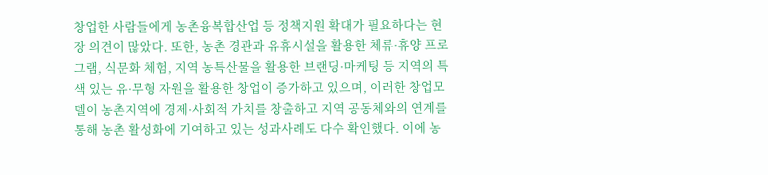창업한 사람들에게 농촌융복합산업 등 정책지원 확대가 필요하다는 현장 의견이 많았다. 또한, 농촌 경관과 유휴시설을 활용한 체류·휴양 프로그램, 식문화 체험, 지역 농특산물을 활용한 브랜딩·마케팅 등 지역의 특색 있는 유·무형 자원을 활용한 창업이 증가하고 있으며, 이러한 창업모델이 농촌지역에 경제·사회적 가치를 창출하고 지역 공동체와의 연계를 통해 농촌 활성화에 기여하고 있는 성과사례도 다수 확인했다. 이에 농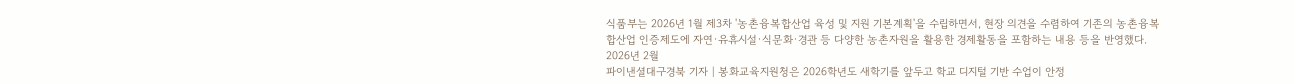식품부는 2026년 1월 제3차 '농촌융복합산업 육성 및 지원 기본계획'을 수립하면서, 현장 의견을 수렴하여 기존의 농촌융복합산업 인증제도에 자연·유휴시설·식문화·경관 등 다양한 농촌자원을 활용한 경제활동을 포함하는 내용 등을 반영했다. 2026년 2월
파이낸셜대구경북 기자 | 봉화교육지원청은 2026학년도 새학기를 앞두고 학교 디지털 기반 수업이 안정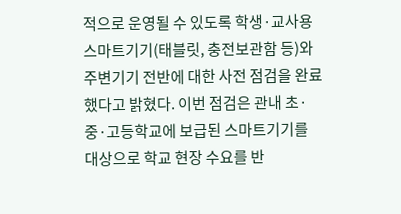적으로 운영될 수 있도록 학생·교사용 스마트기기(태블릿, 충전보관함 등)와 주변기기 전반에 대한 사전 점검을 완료했다고 밝혔다. 이번 점검은 관내 초·중·고등학교에 보급된 스마트기기를 대상으로 학교 현장 수요를 반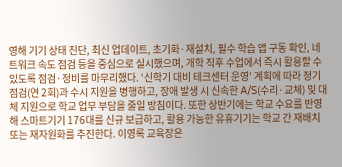영해 기기 상태 진단, 최신 업데이트, 초기화·재설치, 필수 학습 앱 구동 확인, 네트워크 속도 점검 등을 중심으로 실시했으며, 개학 직후 수업에서 즉시 활용할 수 있도록 점검·정비를 마무리했다. ‘신학기 대비 테크센터 운영’ 계획에 따라 정기점검(연 2회)과 수시 지원을 병행하고, 장애 발생 시 신속한 A/S(수리·교체) 및 대체 지원으로 학교 업무 부담을 줄일 방침이다. 또한 상반기에는 학교 수요를 반영해 스마트기기 176대를 신규 보급하고, 활용 가능한 유휴기기는 학교 간 재배치 또는 재자원화를 추진한다. 이영록 교육장은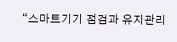“스마트기기 점검과 유지관리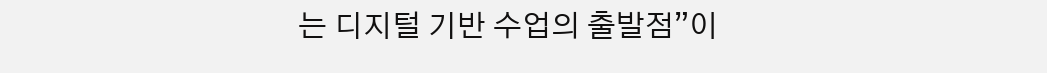는 디지털 기반 수업의 출발점”이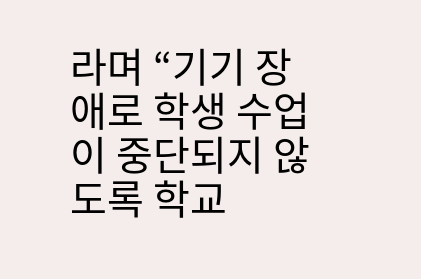라며 “기기 장애로 학생 수업이 중단되지 않도록 학교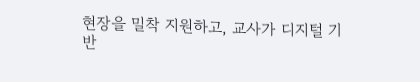현장을 밀착 지원하고, 교사가 디지털 기반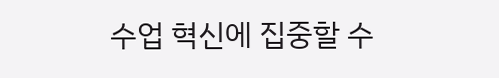수업 혁신에 집중할 수